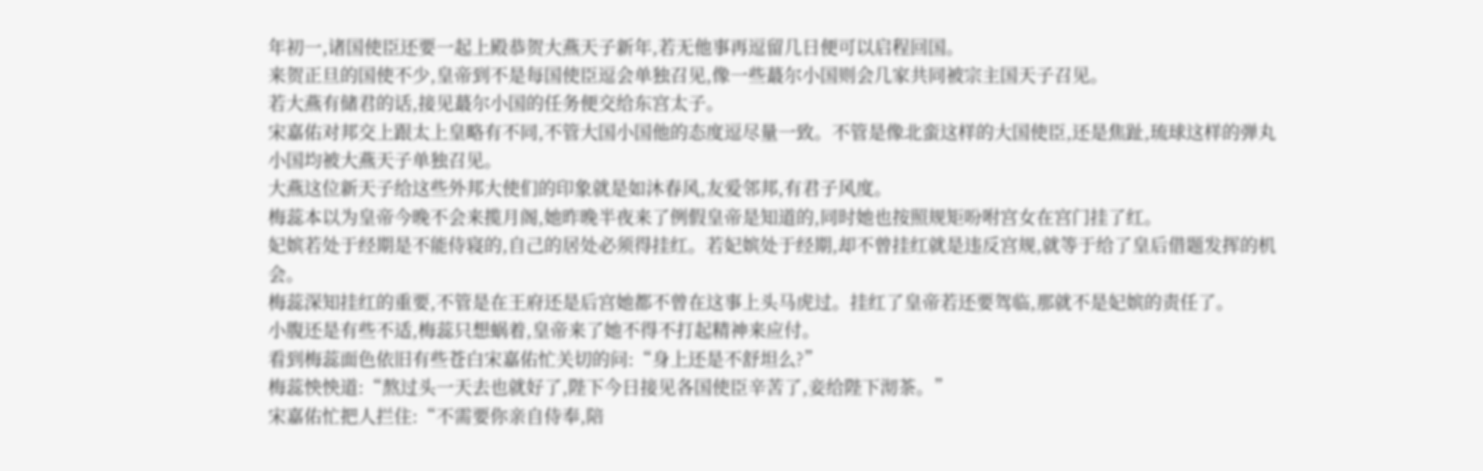年初一,诸国使臣还要一起上殿恭贺大燕天子新年,若无他事再逗留几日便可以启程回国。
来贺正旦的国使不少,皇帝到不是每国使臣逗会单独召见,像一些蕞尔小国则会几家共同被宗主国天子召见。
若大燕有储君的话,接见蕞尔小国的任务便交给东宫太子。
宋嘉佑对邦交上跟太上皇略有不同,不管大国小国他的态度逗尽量一致。不管是像北蛮这样的大国使臣,还是焦趾,琉球这样的弹丸小国均被大燕天子单独召见。
大燕这位新天子给这些外邦大使们的印象就是如沐春风,友爱邻邦,有君子风度。
梅蕊本以为皇帝今晚不会来揽月阁,她昨晚半夜来了例假皇帝是知道的,同时她也按照规矩吩咐宫女在宫门挂了红。
妃嫔若处于经期是不能侍寝的,自己的居处必须得挂红。若妃嫔处于经期,却不曾挂红就是违反宫规,就等于给了皇后借题发挥的机会。
梅蕊深知挂红的重要,不管是在王府还是后宫她都不曾在这事上头马虎过。挂红了皇帝若还要驾临,那就不是妃嫔的责任了。
小腹还是有些不适,梅蕊只想蜗着,皇帝来了她不得不打起精神来应付。
看到梅蕊面色依旧有些苍白宋嘉佑忙关切的问:“身上还是不舒坦么?”
梅蕊怏怏道:“熬过头一天去也就好了,陛下今日接见各国使臣辛苦了,妾给陛下沏茶。”
宋嘉佑忙把人拦住:“不需要你亲自侍奉,陪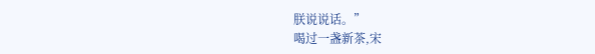朕说说话。”
喝过一盏新茶,宋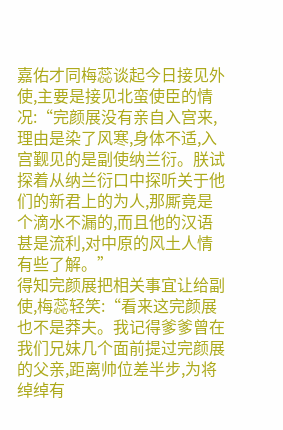嘉佑才同梅蕊谈起今日接见外使,主要是接见北蛮使臣的情况:“完颜展没有亲自入宫来,理由是染了风寒,身体不适,入宫觐见的是副使纳兰衍。朕试探着从纳兰衍口中探听关于他们的新君上的为人,那厮竟是个滴水不漏的,而且他的汉语甚是流利,对中原的风土人情有些了解。”
得知完颜展把相关事宜让给副使,梅蕊轻笑:“看来这完颜展也不是莽夫。我记得爹爹曾在我们兄妹几个面前提过完颜展的父亲,距离帅位差半步,为将绰绰有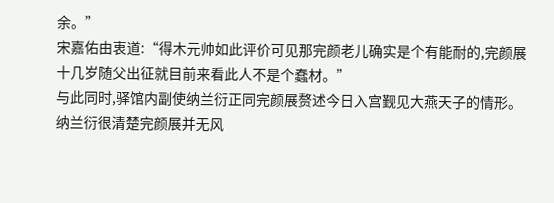余。”
宋嘉佑由衷道:“得木元帅如此评价可见那完颜老儿确实是个有能耐的,完颜展十几岁随父出征就目前来看此人不是个蠢材。”
与此同时,驿馆内副使纳兰衍正同完颜展赘述今日入宫觐见大燕天子的情形。
纳兰衍很清楚完颜展并无风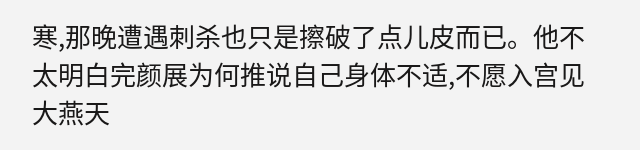寒,那晚遭遇刺杀也只是擦破了点儿皮而已。他不太明白完颜展为何推说自己身体不适,不愿入宫见大燕天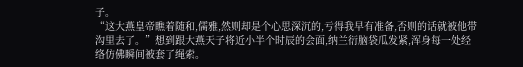子。
“这大燕皇帝瞧着随和,儒雅,然则却是个心思深沉的,亏得我早有准备,否则的话就被他带沟里去了。”想到跟大燕天子将近小半个时辰的会面,纳兰衍脑袋瓜发紧,浑身每一处经络仿佛瞬间被套了绳索。